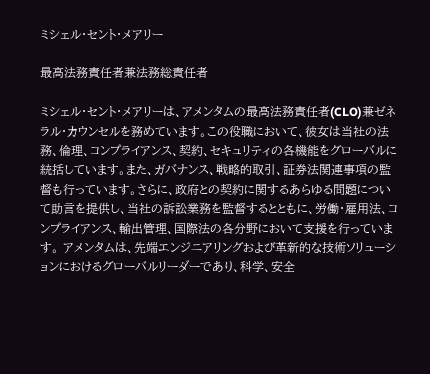ミシェル・セント・メアリー

最高法務責任者兼法務総責任者

ミシェル・セント・メアリーは、アメンタムの最高法務責任者(CLO)兼ゼネラル・カウンセルを務めています。この役職において、彼女は当社の法務、倫理、コンプライアンス、契約、セキュリティの各機能をグローバルに統括しています。また、ガバナンス、戦略的取引、証券法関連事項の監督も行っています。さらに、政府との契約に関するあらゆる問題について助言を提供し、当社の訴訟業務を監督するとともに、労働・雇用法、コンプライアンス、輸出管理、国際法の各分野において支援を行っています。 アメンタムは、先端エンジニアリングおよび革新的な技術ソリューションにおけるグローバルリーダーであり、科学、安全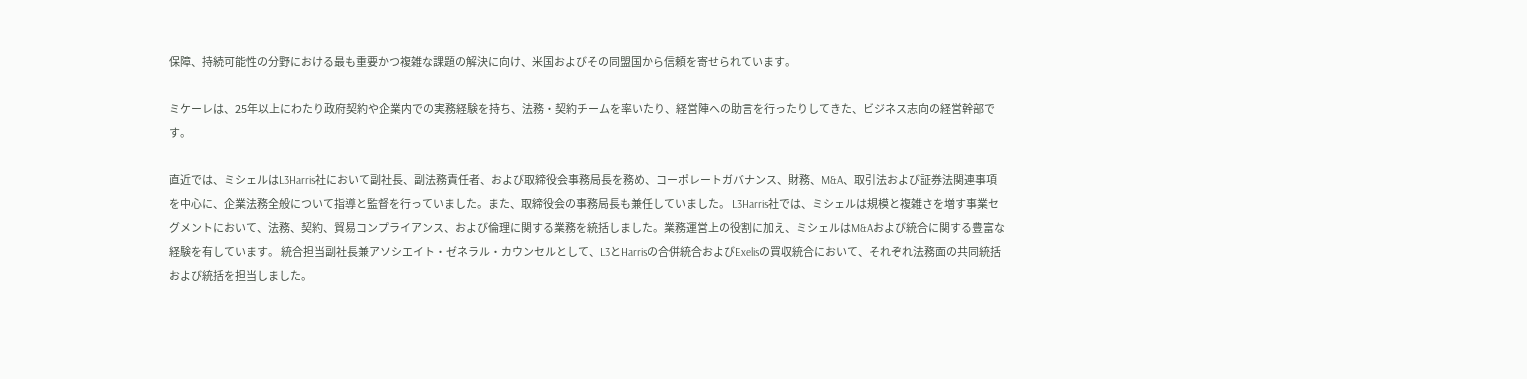保障、持続可能性の分野における最も重要かつ複雑な課題の解決に向け、米国およびその同盟国から信頼を寄せられています。

ミケーレは、25年以上にわたり政府契約や企業内での実務経験を持ち、法務・契約チームを率いたり、経営陣への助言を行ったりしてきた、ビジネス志向の経営幹部です。

直近では、ミシェルはL3Harris社において副社長、副法務責任者、および取締役会事務局長を務め、コーポレートガバナンス、財務、M&A、取引法および証券法関連事項を中心に、企業法務全般について指導と監督を行っていました。また、取締役会の事務局長も兼任していました。 L3Harris社では、ミシェルは規模と複雑さを増す事業セグメントにおいて、法務、契約、貿易コンプライアンス、および倫理に関する業務を統括しました。業務運営上の役割に加え、ミシェルはM&Aおよび統合に関する豊富な経験を有しています。 統合担当副社長兼アソシエイト・ゼネラル・カウンセルとして、L3とHarrisの合併統合およびExelisの買収統合において、それぞれ法務面の共同統括および統括を担当しました。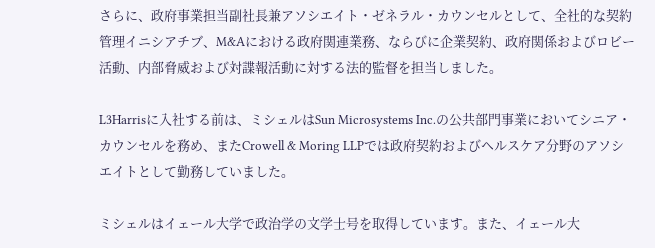さらに、政府事業担当副社長兼アソシエイト・ゼネラル・カウンセルとして、全社的な契約管理イニシアチブ、M&Aにおける政府関連業務、ならびに企業契約、政府関係およびロビー活動、内部脅威および対諜報活動に対する法的監督を担当しました。

L3Harrisに入社する前は、ミシェルはSun Microsystems Inc.の公共部門事業においてシニア・カウンセルを務め、またCrowell & Moring LLPでは政府契約およびヘルスケア分野のアソシエイトとして勤務していました。

ミシェルはイェール大学で政治学の文学士号を取得しています。また、イェール大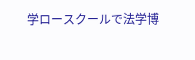学ロースクールで法学博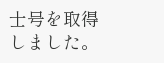士号を取得しました。